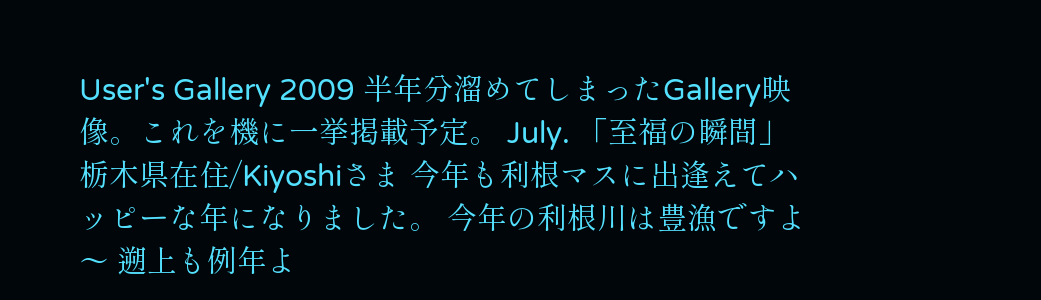User's Gallery 2009 半年分溜めてしまったGallery映像。これを機に一挙掲載予定。 July. 「至福の瞬間」 栃木県在住/Kiyoshiさま 今年も利根マスに出逢えてハッピーな年になりました。 今年の利根川は豊漁ですよ〜 遡上も例年よ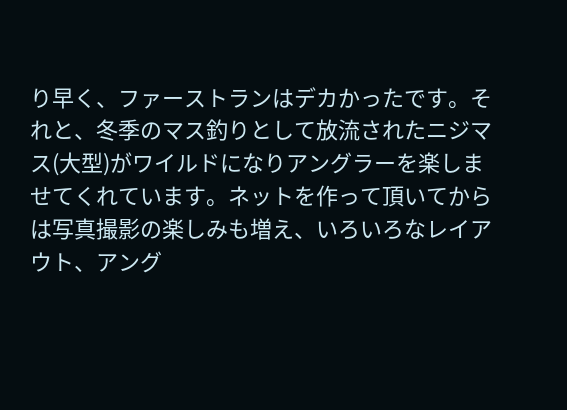り早く、ファーストランはデカかったです。それと、冬季のマス釣りとして放流されたニジマス(大型)がワイルドになりアングラーを楽しませてくれています。ネットを作って頂いてからは写真撮影の楽しみも増え、いろいろなレイアウト、アング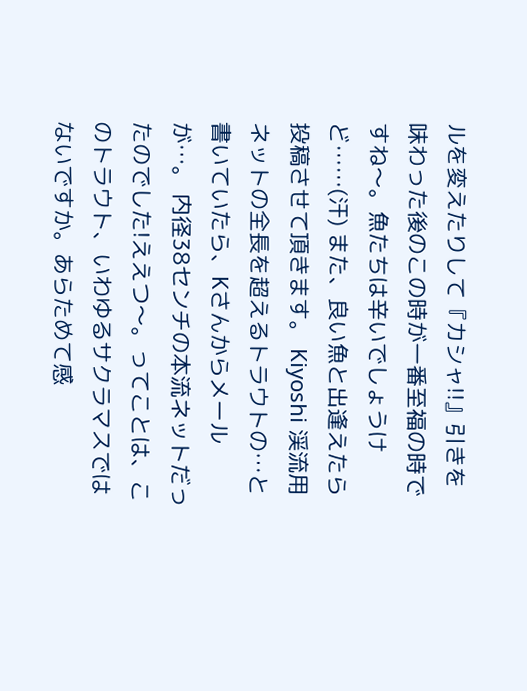ルを変えたりして『カシャ!!』引きを味わった後のこの時が一番至福の時ですね〜。魚たちは辛いでしょうけど……(汗) また、良い魚と出逢えたら投稿させて頂きます。 Kiyoshi 渓流用ネットの全長を超えるトラウトの…と書いていたら、Kさんからメールが…。 内径38センチの本流ネットだったのでした!ええつ〜。ってことは、このトラウト、いわゆるサクラマスではないですか。あらためて感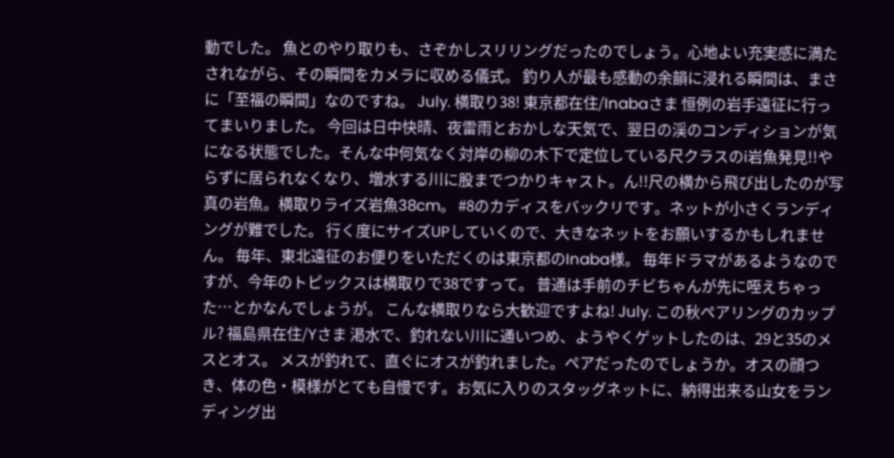動でした。 魚とのやり取りも、さぞかしスリリングだったのでしょう。心地よい充実感に満たされながら、その瞬間をカメラに収める儀式。 釣り人が最も感動の余韻に浸れる瞬間は、まさに「至福の瞬間」なのですね。 July. 横取り38! 東京都在住/Inabaさま 恒例の岩手遠征に行ってまいりました。 今回は日中快晴、夜雷雨とおかしな天気で、翌日の渓のコンディションが気になる状態でした。そんな中何気なく対岸の柳の木下で定位している尺クラスのi岩魚発見!!やらずに居られなくなり、増水する川に股までつかりキャスト。ん!!尺の横から飛び出したのが写真の岩魚。横取りライズ岩魚38cm。 #8のカディスをバックリです。ネットが小さくランディングが難でした。 行く度にサイズUPしていくので、大きなネットをお願いするかもしれません。 毎年、東北遠征のお便りをいただくのは東京都のInaba様。 毎年ドラマがあるようなのですが、今年のトピックスは横取りで38ですって。 普通は手前のチビちゃんが先に咥えちゃった…とかなんでしょうが。 こんな横取りなら大歓迎ですよね! July. この秋ペアリングのカップル? 福島県在住/Yさま 渇水で、釣れない川に通いつめ、ようやくゲットしたのは、29と35のメスとオス。 メスが釣れて、直ぐにオスが釣れました。ペアだったのでしょうか。オスの顔つき、体の色・模様がとても自慢です。お気に入りのスタッグネットに、納得出来る山女をランディング出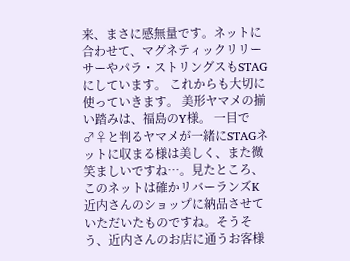来、まさに感無量です。ネットに合わせて、マグネティックリリーサーやパラ・ストリングスもSTAGにしています。 これからも大切に使っていきます。 美形ヤマメの揃い踏みは、福島のY様。 一目で♂♀と判るヤマメが一緒にSTAGネットに収まる様は美しく、また微笑ましいですね…。見たところ、このネットは確かリバーランズK 近内さんのショップに納品させていただいたものですね。そうそう、近内さんのお店に通うお客様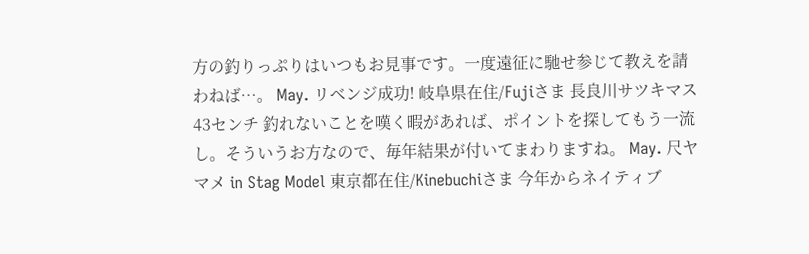方の釣りっぷりはいつもお見事です。一度遠征に馳せ参じて教えを請わねば…。 May. リベンジ成功! 岐阜県在住/Fujiさま 長良川サツキマス 43センチ 釣れないことを嘆く暇があれば、ポイントを探してもう一流し。そういうお方なので、毎年結果が付いてまわりますね。 May. 尺ヤマメ in Stag Model 東京都在住/Kinebuchiさま 今年からネイティブ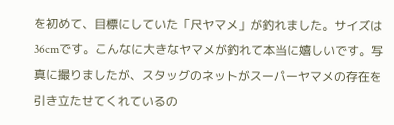を初めて、目標にしていた「尺ヤマメ」が釣れました。サイズは36cmです。こんなに大きなヤマメが釣れて本当に嬉しいです。写真に撮りましたが、スタッグのネットがスーパーヤマメの存在を引き立たせてくれているの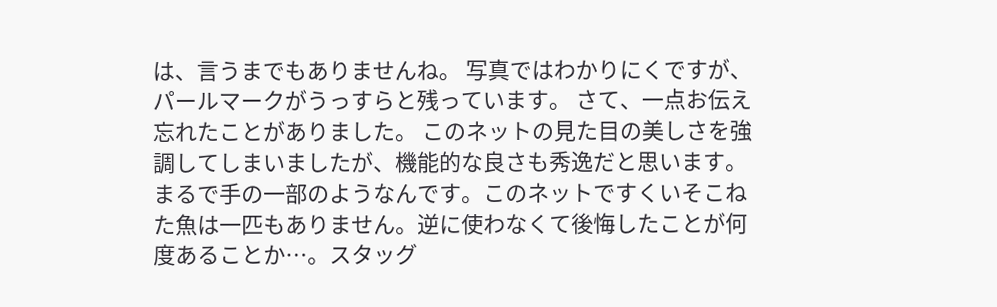は、言うまでもありませんね。 写真ではわかりにくですが、パールマークがうっすらと残っています。 さて、一点お伝え忘れたことがありました。 このネットの見た目の美しさを強調してしまいましたが、機能的な良さも秀逸だと思います。まるで手の一部のようなんです。このネットですくいそこねた魚は一匹もありません。逆に使わなくて後悔したことが何度あることか…。スタッグ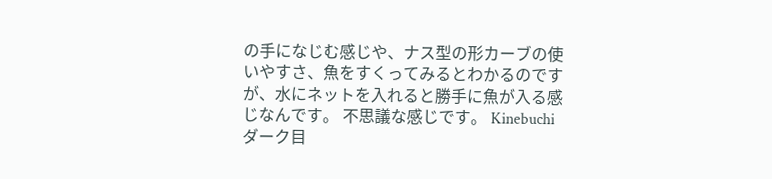の手になじむ感じや、ナス型の形カーブの使いやすさ、魚をすくってみるとわかるのですが、水にネットを入れると勝手に魚が入る感じなんです。 不思議な感じです。 Kinebuchi ダーク目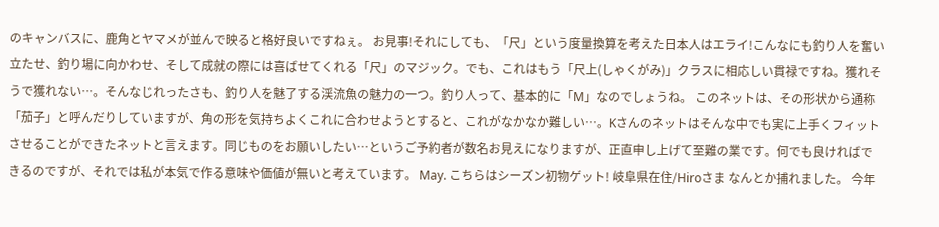のキャンバスに、鹿角とヤマメが並んで映ると格好良いですねぇ。 お見事!それにしても、「尺」という度量換算を考えた日本人はエライ!こんなにも釣り人を奮い立たせ、釣り場に向かわせ、そして成就の際には喜ばせてくれる「尺」のマジック。でも、これはもう「尺上(しゃくがみ)」クラスに相応しい貫禄ですね。獲れそうで獲れない…。そんなじれったさも、釣り人を魅了する渓流魚の魅力の一つ。釣り人って、基本的に「M」なのでしょうね。 このネットは、その形状から通称「茄子」と呼んだりしていますが、角の形を気持ちよくこれに合わせようとすると、これがなかなか難しい…。Kさんのネットはそんな中でも実に上手くフィットさせることができたネットと言えます。同じものをお願いしたい…というご予約者が数名お見えになりますが、正直申し上げて至難の業です。何でも良ければできるのですが、それでは私が本気で作る意味や価値が無いと考えています。 May. こちらはシーズン初物ゲット! 岐阜県在住/Hiroさま なんとか捕れました。 今年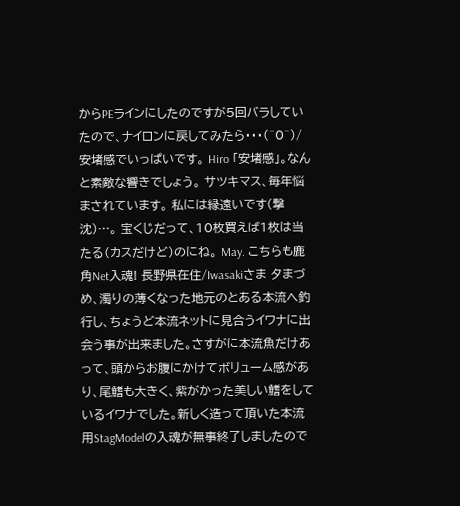からPEラインにしたのですが5回バラしていたので、ナイロンに戻してみたら・・・(^0^)/ 安堵感でいっぱいです。 Hiro 「安堵感」。なんと素敵な響きでしょう。 サツキマス、毎年悩まされています。 私には縁遠いです(撃沈)…。 宝くじだって、10枚買えば1枚は当たる(カスだけど)のにね。 May. こちらも鹿角Net入魂! 長野県在住/Iwasakiさま 夕まづめ、濁りの薄くなった地元のとある本流へ釣行し、ちょうど本流ネットに見合うイワナに出会う事が出来ました。さすがに本流魚だけあって、頭からお腹にかけてボリューム感があり、尾鰭も大きく、紫がかった美しい鰭をしているイワナでした。新しく造って頂いた本流用StagModelの入魂が無事終了しましたので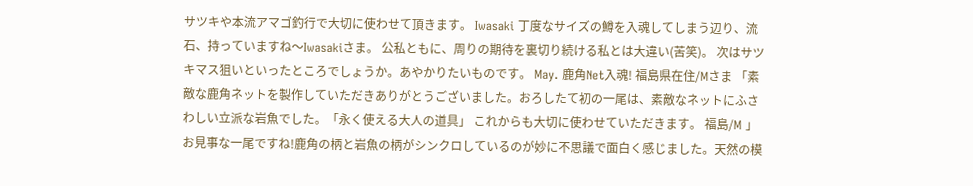サツキや本流アマゴ釣行で大切に使わせて頂きます。 Iwasaki 丁度なサイズの鱒を入魂してしまう辺り、流石、持っていますね〜Iwasakiさま。 公私ともに、周りの期待を裏切り続ける私とは大違い(苦笑)。 次はサツキマス狙いといったところでしょうか。あやかりたいものです。 May. 鹿角Net入魂! 福島県在住/Mさま 「素敵な鹿角ネットを製作していただきありがとうございました。おろしたて初の一尾は、素敵なネットにふさわしい立派な岩魚でした。「永く使える大人の道具」 これからも大切に使わせていただきます。 福島/M 」 お見事な一尾ですね!鹿角の柄と岩魚の柄がシンクロしているのが妙に不思議で面白く感じました。天然の模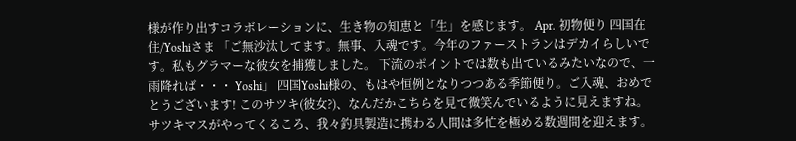様が作り出すコラボレーションに、生き物の知恵と「生」を感じます。 Apr. 初物便り 四国在住/Yoshiさま 「ご無沙汰してます。無事、入魂です。今年のファーストランはデカイらしいです。私もグラマーな彼女を捕獲しました。 下流のポイントでは数も出ているみたいなので、一雨降れば・・・ Yoshi」 四国Yoshi様の、もはや恒例となりつつある季節便り。ご入魂、おめでとうございます! このサツキ(彼女?)、なんだかこちらを見て微笑んでいるように見えますね。 サツキマスがやってくるころ、我々釣具製造に携わる人間は多忙を極める数週間を迎えます。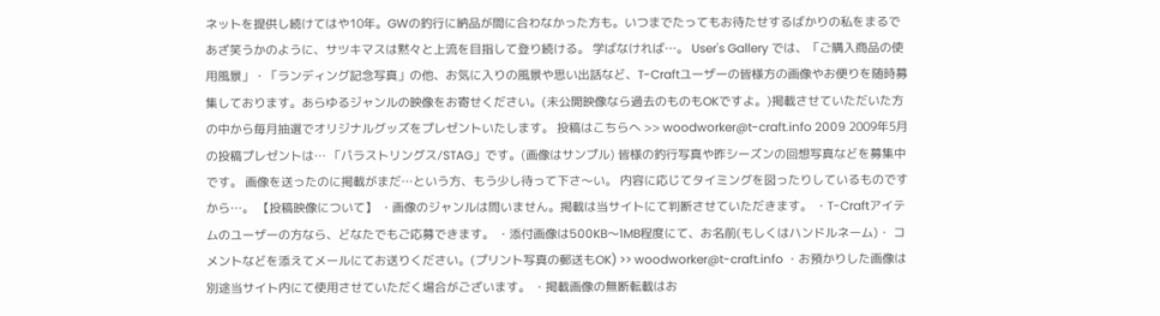ネットを提供し続けてはや10年。GWの釣行に納品が間に合わなかった方も。いつまでたってもお待たせするばかりの私をまるであざ笑うかのように、サツキマスは黙々と上流を目指して登り続ける。 学ばなければ…。 User's Gallery では、「ご購入商品の使用風景」・「ランディング記念写真」の他、お気に入りの風景や思い出話など、T-Craftユーザーの皆様方の画像やお便りを随時募集しております。あらゆるジャンルの映像をお寄せください。(未公開映像なら過去のものもOKですよ。)掲載させていただいた方の中から毎月抽選でオリジナルグッズをプレゼントいたします。 投稿はこちらへ >> woodworker@t-craft.info 2009 2009年5月の投稿プレゼントは… 「パラストリングス/STAG」です。(画像はサンプル) 皆様の釣行写真や昨シーズンの回想写真などを募集中です。 画像を送ったのに掲載がまだ…という方、もう少し待って下さ〜い。 内容に応じてタイミングを図ったりしているものですから…。 【投稿映像について】 ・画像のジャンルは問いません。掲載は当サイトにて判断させていただきます。 ・T-Craftアイテムのユーザーの方なら、どなたでもご応募できます。 ・添付画像は500KB〜1MB程度にて、お名前(もしくはハンドルネーム)・ コメントなどを添えてメールにてお送りください。(プリント写真の郵送もOK) >> woodworker@t-craft.info ・お預かりした画像は別途当サイト内にて使用させていただく場合がございます。 ・掲載画像の無断転載はお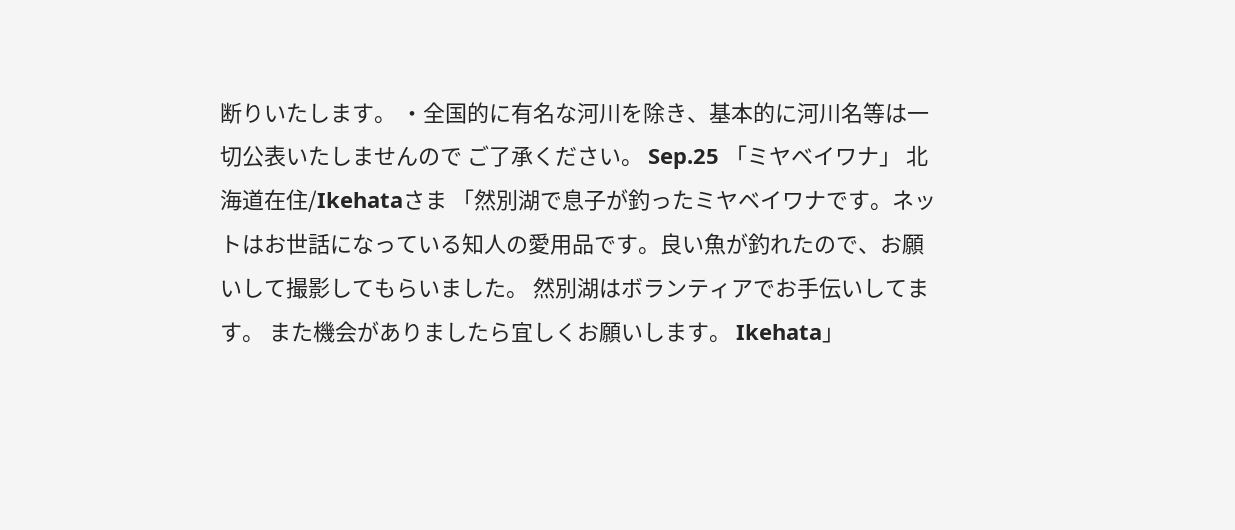断りいたします。 ・全国的に有名な河川を除き、基本的に河川名等は一切公表いたしませんので ご了承ください。 Sep.25 「ミヤベイワナ」 北海道在住/Ikehataさま 「然別湖で息子が釣ったミヤベイワナです。ネットはお世話になっている知人の愛用品です。良い魚が釣れたので、お願いして撮影してもらいました。 然別湖はボランティアでお手伝いしてます。 また機会がありましたら宜しくお願いします。 Ikehata」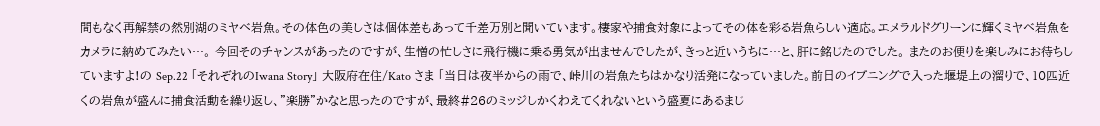間もなく再解禁の然別湖のミヤベ岩魚。その体色の美しさは個体差もあって千差万別と聞いています。棲家や捕食対象によってその体を彩る岩魚らしい適応。エメラルドグリーンに輝くミヤベ岩魚をカメラに納めてみたい…。 今回そのチャンスがあったのですが、生憎の忙しさに飛行機に乗る勇気が出ませんでしたが、きっと近いうちに…と、肝に銘じたのでした。 またのお便りを楽しみにお待ちしていますよ!の Sep.22 「それぞれのIwana Story」 大阪府在住/Kato さま 「当日は夜半からの雨で、峠川の岩魚たちはかなり活発になっていました。前日のイブニングで入った堰堤上の溜りで、10匹近くの岩魚が盛んに捕食活動を繰り返し、”楽勝”かなと思ったのですが、最終#26のミッジしかくわえてくれないという盛夏にあるまじ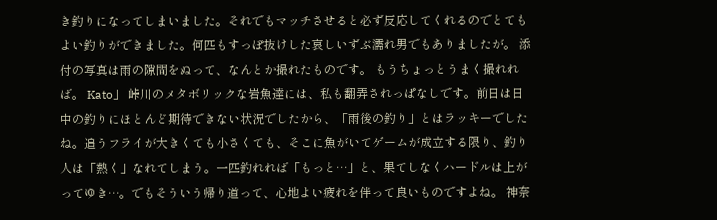き釣りになってしまいました。それでもマッチさせると必ず反応してくれるのでとてもよい釣りができました。何匹もすっぽ抜けした哀しいずぶ濡れ男でもありましたが。 添付の写真は雨の隙間をぬって、なんとか撮れたものです。 もうちょっとうまく撮れれば。 Kato」 峠川のメタボリックな岩魚達には、私も翻弄されっぱなしです。前日は日中の釣りにほとんど期待できない状況でしたから、「雨後の釣り」とはラッキーでしたね。追うフライが大きくても小さくても、そこに魚がいてゲームが成立する限り、釣り人は「熱く」なれてしまう。一匹釣れれば「もっと…」と、果てしなくハードルは上がってゆき…。でもそういう帰り道って、心地よい疲れを伴って良いものですよね。 神奈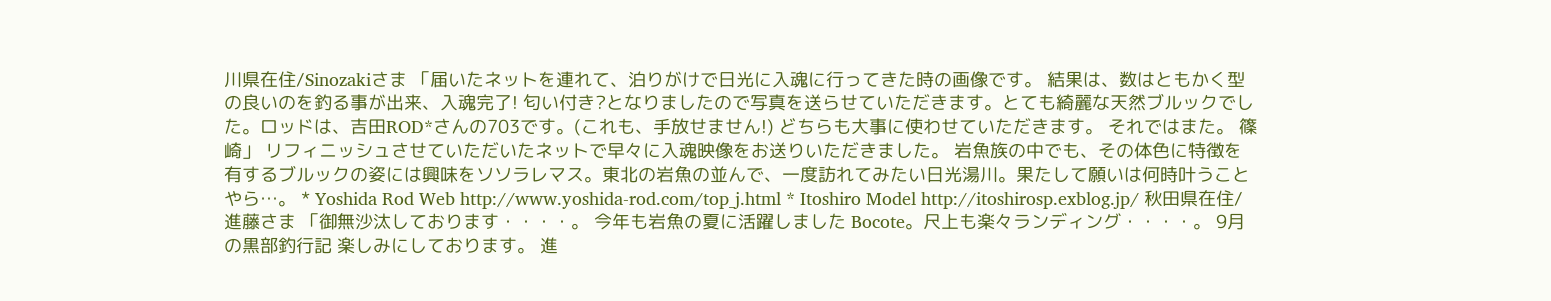川県在住/Sinozakiさま 「届いたネットを連れて、泊りがけで日光に入魂に行ってきた時の画像です。 結果は、数はともかく型の良いのを釣る事が出来、入魂完了! 匂い付き?となりましたので写真を送らせていただきます。とても綺麗な天然ブルックでした。ロッドは、吉田ROD*さんの703です。(これも、手放せません!) どちらも大事に使わせていただきます。 それではまた。 篠崎」 リフィニッシュさせていただいたネットで早々に入魂映像をお送りいただきました。 岩魚族の中でも、その体色に特徴を有するブルックの姿には興味をソソラレマス。東北の岩魚の並んで、一度訪れてみたい日光湯川。果たして願いは何時叶うことやら…。 * Yoshida Rod Web http://www.yoshida-rod.com/top_j.html * Itoshiro Model http://itoshirosp.exblog.jp/ 秋田県在住/進藤さま 「御無沙汰しております・・・・。 今年も岩魚の夏に活躍しました Bocote。尺上も楽々ランディング・・・・。 9月の黒部釣行記 楽しみにしております。 進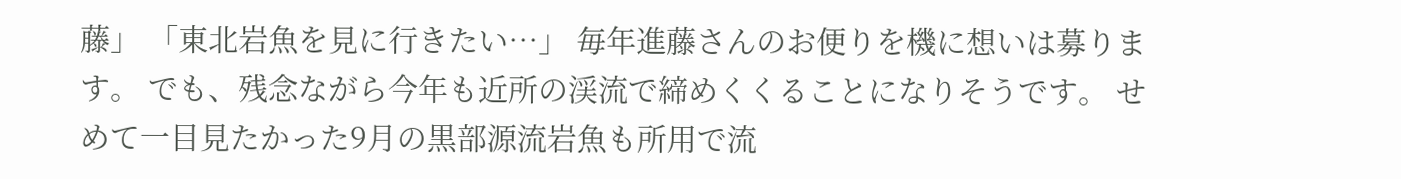藤」 「東北岩魚を見に行きたい…」 毎年進藤さんのお便りを機に想いは募ります。 でも、残念ながら今年も近所の渓流で締めくくることになりそうです。 せめて一目見たかった9月の黒部源流岩魚も所用で流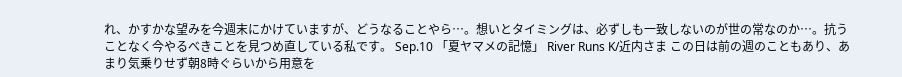れ、かすかな望みを今週末にかけていますが、どうなることやら…。想いとタイミングは、必ずしも一致しないのが世の常なのか…。抗うことなく今やるべきことを見つめ直している私です。 Sep.10 「夏ヤマメの記憶」 River Runs K/近内さま この日は前の週のこともあり、あまり気乗りせず朝8時ぐらいから用意を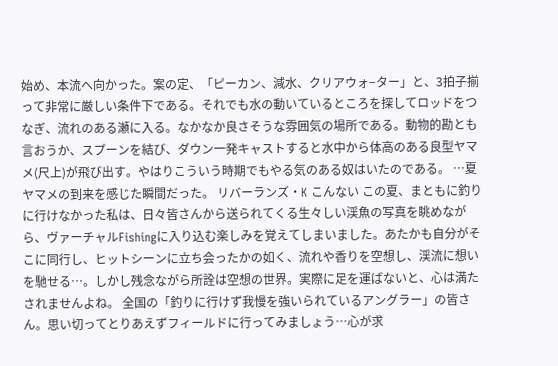始め、本流へ向かった。案の定、「ピーカン、減水、クリアウォ−ター」と、3拍子揃って非常に厳しい条件下である。それでも水の動いているところを探してロッドをつなぎ、流れのある瀬に入る。なかなか良さそうな雰囲気の場所である。動物的勘とも言おうか、スプーンを結び、ダウン一発キャストすると水中から体高のある良型ヤマメ(尺上)が飛び出す。やはりこういう時期でもやる気のある奴はいたのである。 …夏ヤマメの到来を感じた瞬間だった。 リバーランズ・K こんない この夏、まともに釣りに行けなかった私は、日々皆さんから送られてくる生々しい渓魚の写真を眺めながら、ヴァーチャルFishingに入り込む楽しみを覚えてしまいました。あたかも自分がそこに同行し、ヒットシーンに立ち会ったかの如く、流れや香りを空想し、渓流に想いを馳せる…。しかし残念ながら所詮は空想の世界。実際に足を運ばないと、心は満たされませんよね。 全国の「釣りに行けず我慢を強いられているアングラー」の皆さん。思い切ってとりあえずフィールドに行ってみましょう…心が求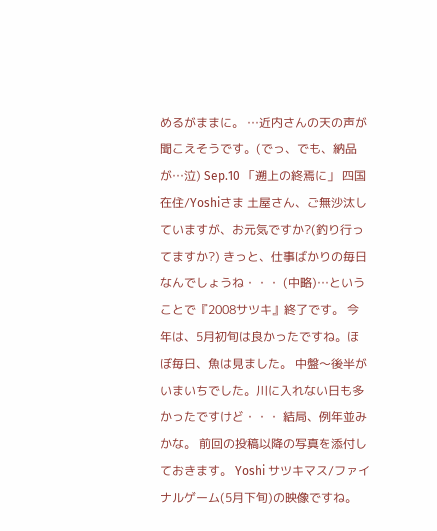めるがままに。 …近内さんの天の声が聞こえそうです。(でっ、でも、納品が…泣) Sep.10 「遡上の終焉に」 四国在住/Yoshiさま 土屋さん、ご無沙汰していますが、お元気ですか?(釣り行ってますか?) きっと、仕事ばかりの毎日なんでしょうね・・・ (中略)…ということで『2008サツキ』終了です。 今年は、5月初旬は良かったですね。ほぼ毎日、魚は見ました。 中盤〜後半がいまいちでした。川に入れない日も多かったですけど・・・ 結局、例年並みかな。 前回の投稿以降の写真を添付しておきます。 Yoshi サツキマス/ファイナルゲーム(5月下旬)の映像ですね。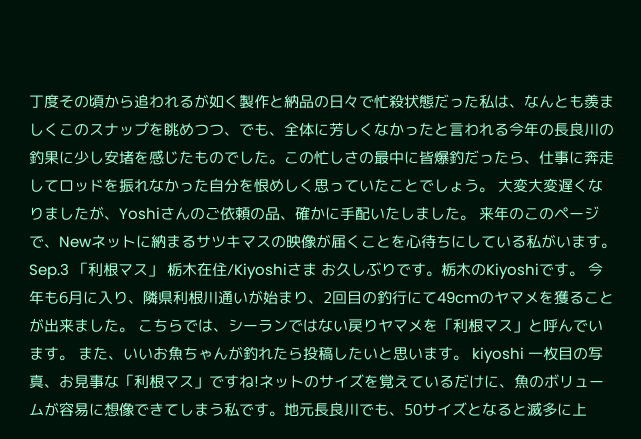丁度その頃から追われるが如く製作と納品の日々で忙殺状態だった私は、なんとも羨ましくこのスナップを眺めつつ、でも、全体に芳しくなかったと言われる今年の長良川の釣果に少し安堵を感じたものでした。この忙しさの最中に皆爆釣だったら、仕事に奔走してロッドを振れなかった自分を恨めしく思っていたことでしょう。 大変大変遅くなりましたが、Yoshiさんのご依頼の品、確かに手配いたしました。 来年のこのページで、Newネットに納まるサツキマスの映像が届くことを心待ちにしている私がいます。 Sep.3 「利根マス」 栃木在住/Kiyoshiさま お久しぶりです。栃木のKiyoshiです。 今年も6月に入り、隣県利根川通いが始まり、2回目の釣行にて49cmのヤマメを獲ることが出来ました。 こちらでは、シーランではない戻りヤマメを「利根マス」と呼んでいます。 また、いいお魚ちゃんが釣れたら投稿したいと思います。 kiyoshi 一枚目の写真、お見事な「利根マス」ですね!ネットのサイズを覚えているだけに、魚のボリュームが容易に想像できてしまう私です。地元長良川でも、50サイズとなると滅多に上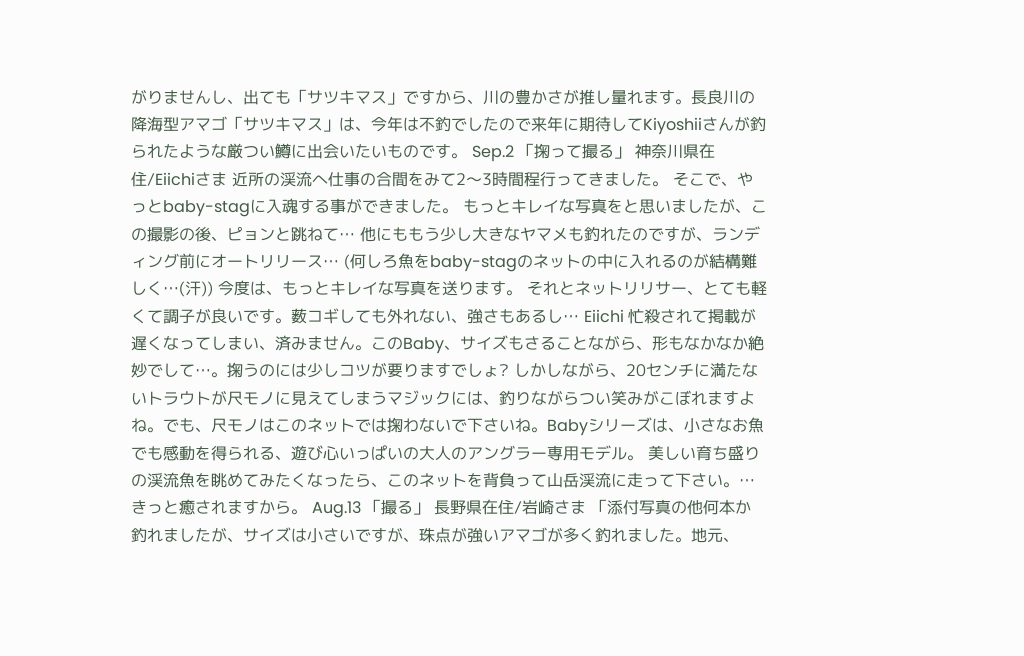がりませんし、出ても「サツキマス」ですから、川の豊かさが推し量れます。長良川の降海型アマゴ「サツキマス」は、今年は不釣でしたので来年に期待してKiyoshiiさんが釣られたような厳つい鱒に出会いたいものです。 Sep.2 「掬って撮る」 神奈川県在住/Eiichiさま 近所の渓流へ仕事の合間をみて2〜3時間程行ってきました。 そこで、やっとbaby-stagに入魂する事ができました。 もっとキレイな写真をと思いましたが、この撮影の後、ピョンと跳ねて… 他にももう少し大きなヤマメも釣れたのですが、ランディング前にオートリリース… (何しろ魚をbaby-stagのネットの中に入れるのが結構難しく…(汗)) 今度は、もっとキレイな写真を送ります。 それとネットリリサー、とても軽くて調子が良いです。薮コギしても外れない、強さもあるし… Eiichi 忙殺されて掲載が遅くなってしまい、済みません。このBaby、サイズもさることながら、形もなかなか絶妙でして…。掬うのには少しコツが要りますでしょ? しかしながら、20センチに満たないトラウトが尺モノに見えてしまうマジックには、釣りながらつい笑みがこぼれますよね。でも、尺モノはこのネットでは掬わないで下さいね。Babyシリーズは、小さなお魚でも感動を得られる、遊び心いっぱいの大人のアングラー専用モデル。 美しい育ち盛りの渓流魚を眺めてみたくなったら、このネットを背負って山岳渓流に走って下さい。…きっと癒されますから。 Aug.13 「撮る」 長野県在住/岩崎さま 「添付写真の他何本か釣れましたが、サイズは小さいですが、珠点が強いアマゴが多く釣れました。地元、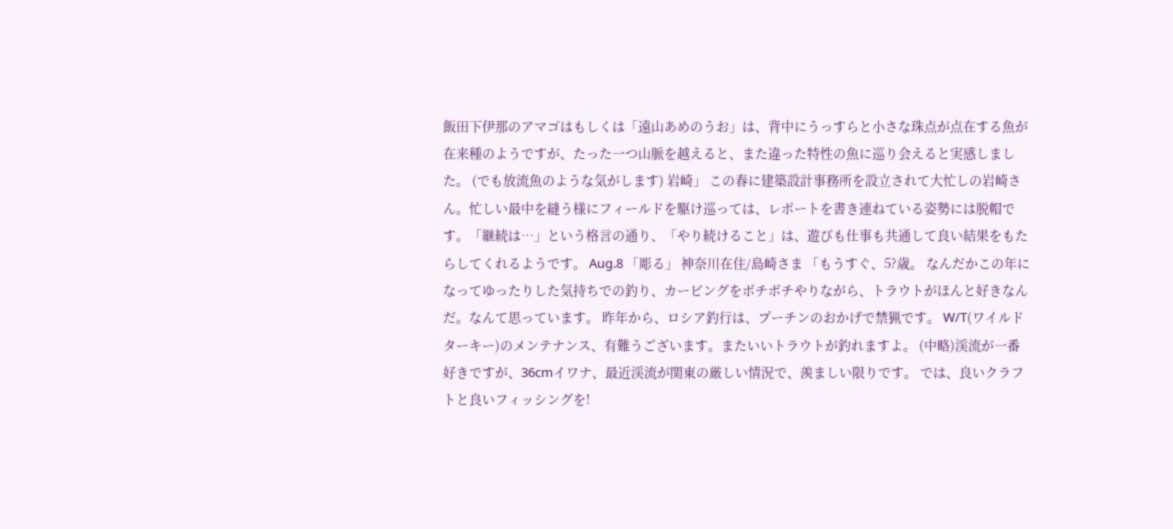飯田下伊那のアマゴはもしくは「遠山あめのうお」は、背中にうっすらと小さな珠点が点在する魚が在来種のようですが、たった一つ山脈を越えると、また違った特性の魚に巡り会えると実感しました。 (でも放流魚のような気がします) 岩崎」 この春に建築設計事務所を設立されて大忙しの岩崎さん。忙しい最中を縫う様にフィールドを駆け巡っては、レポートを書き連ねている姿勢には脱帽です。「継続は…」という格言の通り、「やり続けること」は、遊びも仕事も共通して良い結果をもたらしてくれるようです。 Aug.8 「彫る」 神奈川在住/島崎さま 「もうすぐ、5?歳。 なんだかこの年になってゆったりした気持ちでの釣り、カービングをボチボチやりながら、トラウトがほんと好きなんだ。なんて思っています。 昨年から、ロシア釣行は、プーチンのおかげで禁猟です。 W/T(ワイルドターキー)のメンテナンス、有難うございます。またいいトラウトが釣れますよ。 (中略)渓流が一番好きですが、36cmイワナ、最近渓流が関東の厳しい情況で、羨ましい限りです。 では、良いクラフトと良いフィッシングを!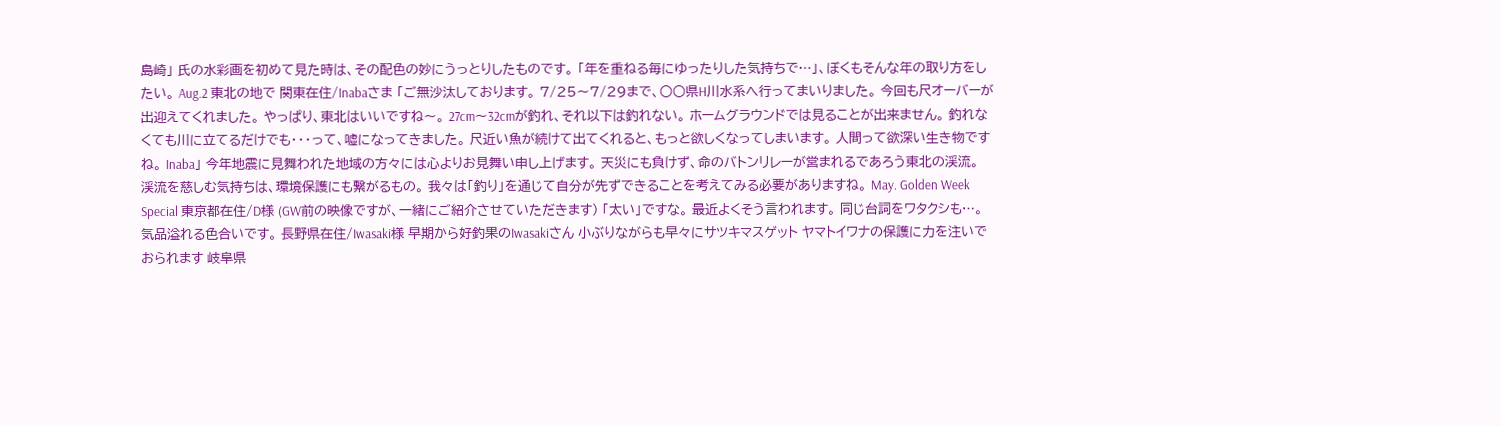島崎」 氏の水彩画を初めて見た時は、その配色の妙にうっとりしたものです。 「年を重ねる毎にゆったりした気持ちで…」、ぼくもそんな年の取り方をしたい。 Aug.2 東北の地で 関東在住/Inabaさま 「ご無沙汰しております。 7/25〜7/29まで、○○県H川水系へ行ってまいりました。 今回も尺オーバーが出迎えてくれました。 やっぱり、東北はいいですね〜。 27cm〜32cmが釣れ、それ以下は釣れない。 ホームグラウンドでは見ることが出来ません。 釣れなくても川に立てるだけでも・・・って、嘘になってきました。 尺近い魚が続けて出てくれると、もっと欲しくなってしまいます。 人間って欲深い生き物ですね。 Inaba」 今年地震に見舞われた地域の方々には心よりお見舞い申し上げます。 天災にも負けず、命のバトンリレーが営まれるであろう東北の渓流。 渓流を慈しむ気持ちは、環境保護にも繋がるもの。 我々は「釣り」を通じて自分が先ずできることを考えてみる必要がありますね。 May. Golden Week Special 東京都在住/D様 (GW前の映像ですが、一緒にご紹介させていただきます) 「太い」ですな。 最近よくそう言われます。 同じ台詞をワタクシも…。 気品溢れる色合いです。 長野県在住/Iwasaki様 早期から好釣果のIwasakiさん 小ぶりながらも早々にサツキマスゲット ヤマトイワナの保護に力を注いでおられます 岐阜県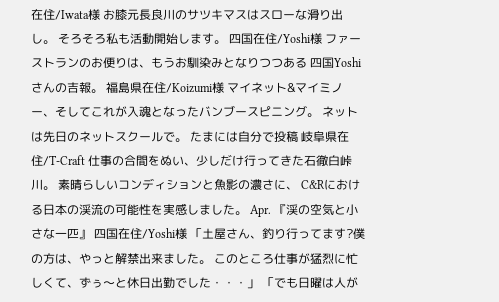在住/Iwata様 お膝元長良川のサツキマスはスローな滑り出し。 そろそろ私も活動開始します。 四国在住/Yoshi様 ファーストランのお便りは、もうお馴染みとなりつつある 四国Yoshiさんの吉報。 福島県在住/Koizumi様 マイネット&マイミノー、そしてこれが入魂となったバンブースピニング。 ネットは先日のネットスクールで。 たまには自分で投稿 岐阜県在住/T-Craft 仕事の合間をぬい、少しだけ行ってきた石徹白峠川。 素晴らしいコンディションと魚影の濃さに、 C&Rにおける日本の渓流の可能性を実感しました。 Apr. 『渓の空気と小さな一匹』 四国在住/Yoshi様 「土屋さん、釣り行ってます?僕の方は、やっと解禁出来ました。 このところ仕事が猛烈に忙しくて、ずぅ〜と休日出勤でした・・・」 「でも日曜は人が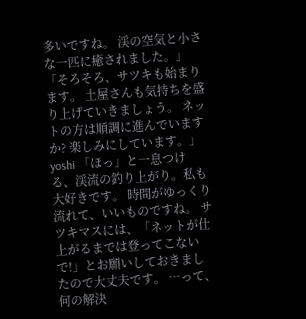多いですね。 渓の空気と小さな一匹に癒されました。」 「そろそろ、サツキも始まります。 土屋さんも気持ちを盛り上げていきましょう。 ネットの方は順調に進んでいますか? 楽しみにしています。」 yoshi 「ほっ」と一息つける、渓流の釣り上がり。私も大好きです。 時間がゆっくり流れて、いいものですね。 サツキマスには、「ネットが仕上がるまでは登ってこないで!」とお願いしておきましたので大丈夫です。 …って、何の解決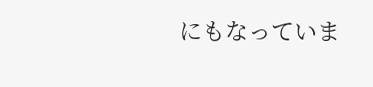にもなっていま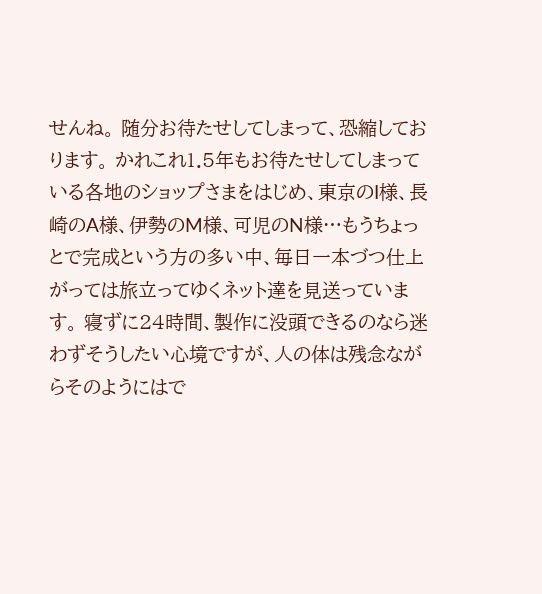せんね。 随分お待たせしてしまって、恐縮しております。 かれこれ1.5年もお待たせしてしまっている各地のショップさまをはじめ、東京のI様、長崎のA様、伊勢のM様、可児のN様…もうちょっとで完成という方の多い中、毎日一本づつ仕上がっては旅立ってゆくネット達を見送っています。 寝ずに24時間、製作に没頭できるのなら迷わずそうしたい心境ですが、人の体は残念ながらそのようにはで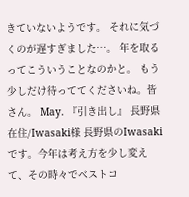きていないようです。 それに気づくのが遅すぎました…。 年を取るってこういうことなのかと。 もう少しだけ待っててくださいね。皆さん。 May. 『引き出し』 長野県在住/Iwasaki様 長野県のIwasakiです。今年は考え方を少し変えて、その時々でベストコ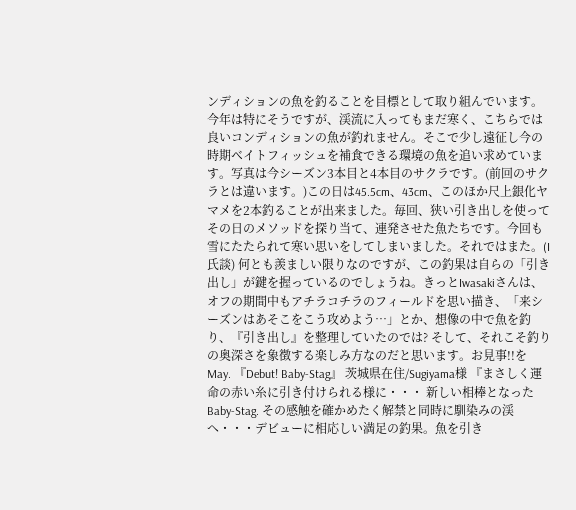ンディションの魚を釣ることを目標として取り組んでいます。今年は特にそうですが、渓流に入ってもまだ寒く、こちらでは良いコンディションの魚が釣れません。そこで少し遠征し今の時期ベイトフィッシュを補食できる環境の魚を追い求めています。写真は今シーズン3本目と4本目のサクラです。(前回のサクラとは違います。)この日は45.5cm、43cm、このほか尺上銀化ヤマメを2本釣ることが出来ました。毎回、狭い引き出しを使ってその日のメソッドを探り当て、連発させた魚たちです。今回も雪にたたられて寒い思いをしてしまいました。それではまた。(I氏談) 何とも羨ましい限りなのですが、この釣果は自らの「引き出し」が鍵を握っているのでしょうね。きっとIwasakiさんは、オフの期間中もアチラコチラのフィールドを思い描き、「来シーズンはあそこをこう攻めよう…」とか、想像の中で魚を釣り、『引き出し』を整理していたのでは? そして、それこそ釣りの奥深さを象徴する楽しみ方なのだと思います。お見事!!を May. 『Debut! Baby-Stag』 茨城県在住/Sugiyama様 『まさしく運命の赤い糸に引き付けられる様に・・・ 新しい相棒となったBaby-Stag. その感触を確かめたく解禁と同時に馴染みの渓へ・・・デビューに相応しい満足の釣果。魚を引き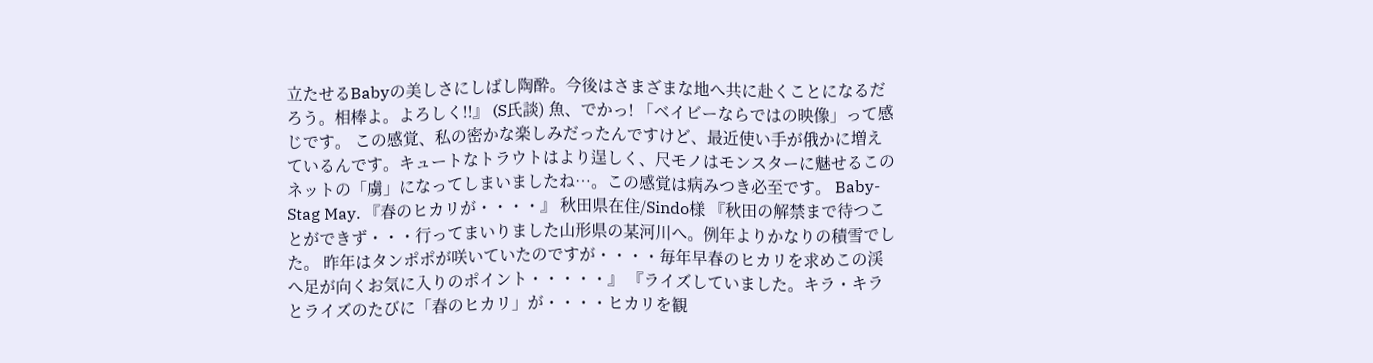立たせるBabyの美しさにしばし陶酔。今後はさまざまな地へ共に赴くことになるだろう。相棒よ。よろしく!!』 (S氏談) 魚、でかっ! 「ベイビーならではの映像」って感じです。 この感覚、私の密かな楽しみだったんですけど、最近使い手が俄かに増えているんです。キュートなトラウトはより逞しく、尺モノはモンスターに魅せるこのネットの「虜」になってしまいましたね…。この感覚は病みつき必至です。 Baby-Stag May. 『春のヒカリが・・・・』 秋田県在住/Sindo様 『秋田の解禁まで待つことができず・・・行ってまいりました山形県の某河川へ。例年よりかなりの積雪でした。 昨年はタンポポが咲いていたのですが・・・・毎年早春のヒカリを求めこの渓へ足が向くお気に入りのポイント・・・・・』 『ライズしていました。キラ・キラとライズのたびに「春のヒカリ」が・・・・ヒカリを観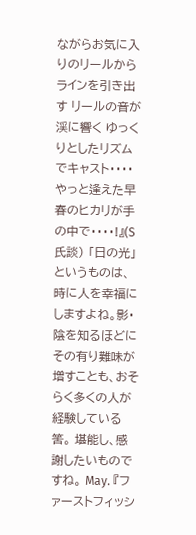ながらお気に入りのリールからラインを引き出す リールの音が渓に響く ゆっくりとしたリズムでキャスト・・・・ やっと逢えた早春のヒカリが手の中で・・・・!』(S氏談) 「日の光」というものは、時に人を幸福に しますよね。影・陰を知るほどにその有り難味が 増すことも、おそらく多くの人が経験している筈。 堪能し、感謝したいものですね。 May. 『ファーストフィッシ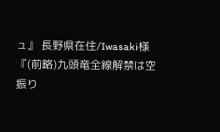ュ』 長野県在住/Iwasaki様 『(前略)九頭竜全線解禁は空振り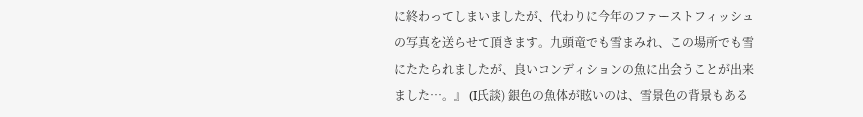に終わってしまいましたが、代わりに今年のファーストフィッシュの写真を送らせて頂きます。九頭竜でも雪まみれ、この場所でも雪にたたられましたが、良いコンディションの魚に出会うことが出来ました…。』 (I氏談) 銀色の魚体が眩いのは、雪景色の背景もある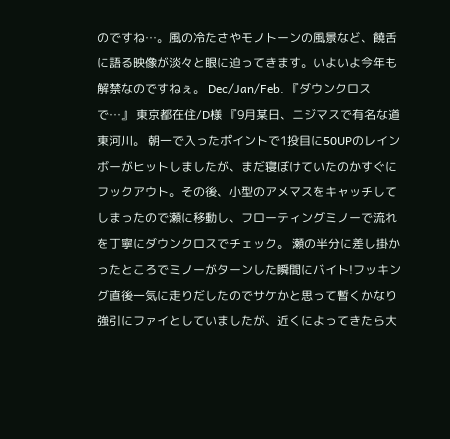のですね…。風の冷たさやモノトーンの風景など、饒舌に語る映像が淡々と眼に迫ってきます。いよいよ今年も解禁なのですねぇ。 Dec/Jan/Feb. 『ダウンクロスで…』 東京都在住/D様 『9月某日、ニジマスで有名な道東河川。 朝一で入ったポイントで1投目に50UPのレインボーがヒットしましたが、まだ寝ぼけていたのかすぐにフックアウト。その後、小型のアメマスをキャッチしてしまったので瀬に移動し、フローティングミノーで流れを丁寧にダウンクロスでチェック。 瀬の半分に差し掛かったところでミノーがターンした瞬間にバイト!フッキング直後一気に走りだしたのでサケかと思って暫くかなり強引にファイとしていましたが、近くによってきたら大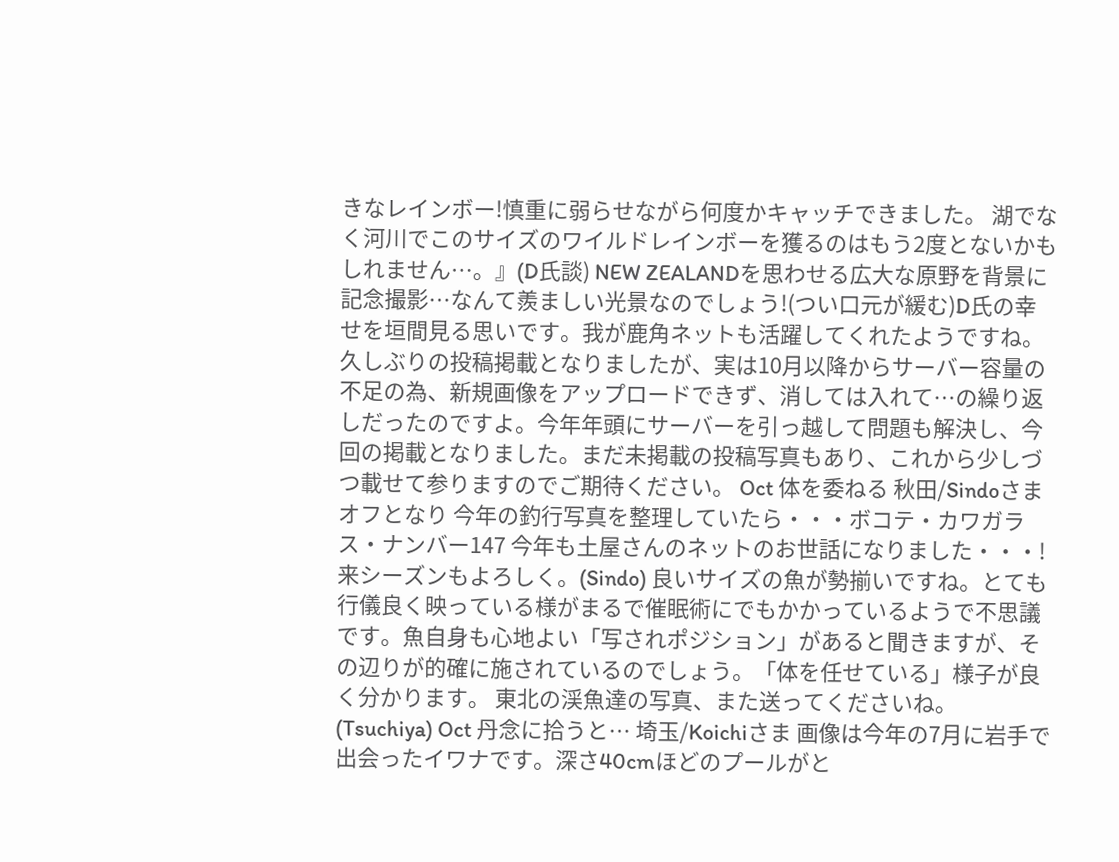きなレインボー!慎重に弱らせながら何度かキャッチできました。 湖でなく河川でこのサイズのワイルドレインボーを獲るのはもう2度とないかもしれません…。』(D氏談) NEW ZEALANDを思わせる広大な原野を背景に記念撮影…なんて羨ましい光景なのでしょう!(つい口元が緩む)D氏の幸せを垣間見る思いです。我が鹿角ネットも活躍してくれたようですね。 久しぶりの投稿掲載となりましたが、実は10月以降からサーバー容量の不足の為、新規画像をアップロードできず、消しては入れて…の繰り返しだったのですよ。今年年頭にサーバーを引っ越して問題も解決し、今回の掲載となりました。まだ未掲載の投稿写真もあり、これから少しづつ載せて参りますのでご期待ください。 Oct 体を委ねる 秋田/Sindoさま オフとなり 今年の釣行写真を整理していたら・・・ボコテ・カワガラス・ナンバー147 今年も土屋さんのネットのお世話になりました・・・! 来シーズンもよろしく。(Sindo) 良いサイズの魚が勢揃いですね。とても行儀良く映っている様がまるで催眠術にでもかかっているようで不思議です。魚自身も心地よい「写されポジション」があると聞きますが、その辺りが的確に施されているのでしょう。「体を任せている」様子が良く分かります。 東北の渓魚達の写真、また送ってくださいね。(Tsuchiya) Oct 丹念に拾うと… 埼玉/Koichiさま 画像は今年の7月に岩手で出会ったイワナです。深さ40cmほどのプールがと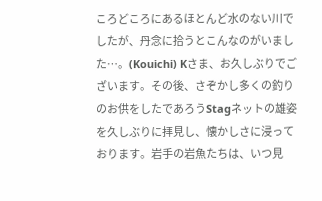ころどころにあるほとんど水のない川でしたが、丹念に拾うとこんなのがいました…。(Kouichi) Kさま、お久しぶりでございます。その後、さぞかし多くの釣りのお供をしたであろうStagネットの雄姿を久しぶりに拝見し、懐かしさに浸っております。岩手の岩魚たちは、いつ見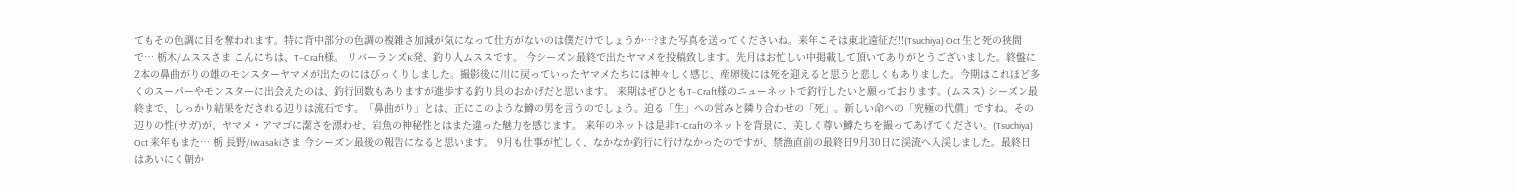てもその色調に目を奪われます。特に背中部分の色調の複雑さ加減が気になって仕方がないのは僕だけでしょうか…?また写真を送ってくださいね。来年こそは東北遠征だ!!(Tsuchiya) Oct 生と死の狭間で… 栃木/ムススさま こんにちは、T−Craft様。 リバーランズK発、釣り人ムススです。 今シーズン最終で出たヤマメを投稿致します。先月はお忙しい中掲載して頂いてありがとうございました。終盤に2本の鼻曲がりの雄のモンスターヤマメが出たのにはびっくりしました。撮影後に川に戻っていったヤマメたちには神々しく感じ、産卵後には死を迎えると思うと悲しくもありました。今期はこれほど多くのスーパーやモンスターに出会えたのは、釣行回数もありますが進歩する釣り具のおかげだと思います。 来期はぜひともT−Craft様のニューネットで釣行したいと願っております。(ムスス) シーズン最終まで、しっかり結果をだされる辺りは流石です。「鼻曲がり」とは、正にこのような鱒の男を言うのでしょう。迫る「生」への営みと隣り合わせの「死」。新しい命への「究極の代償」ですね。その辺りの性(サガ)が、ヤマメ・アマゴに潔さを漂わせ、岩魚の神秘性とはまた違った魅力を感じます。 来年のネットは是非T-Craftのネットを背景に、美しく尊い鱒たちを撮ってあげてください。(Tsuchiya) Oct 来年もまた… 栃 長野/Iwasakiさま 今シーズン最後の報告になると思います。 9月も仕事が忙しく、なかなか釣行に行けなかったのですが、禁漁直前の最終日9月30日に渓流へ入渓しました。最終日はあいにく朝か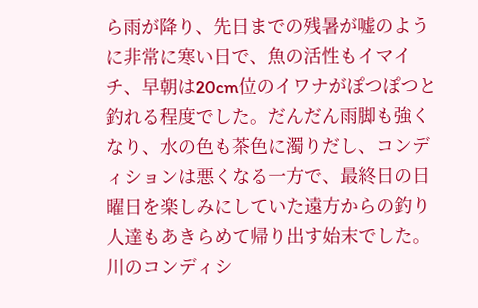ら雨が降り、先日までの残暑が嘘のように非常に寒い日で、魚の活性もイマイチ、早朝は20cm位のイワナがぽつぽつと釣れる程度でした。だんだん雨脚も強くなり、水の色も茶色に濁りだし、コンディションは悪くなる一方で、最終日の日曜日を楽しみにしていた遠方からの釣り人達もあきらめて帰り出す始末でした。川のコンディシ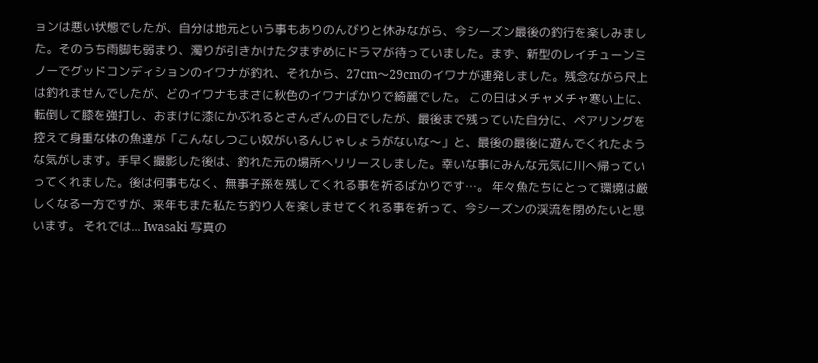ョンは悪い状態でしたが、自分は地元という事もありのんびりと休みながら、今シーズン最後の釣行を楽しみました。そのうち雨脚も弱まり、濁りが引きかけた夕まずめにドラマが待っていました。まず、新型のレイチューンミノーでグッドコンディションのイワナが釣れ、それから、27cm〜29cmのイワナが連発しました。残念ながら尺上は釣れませんでしたが、どのイワナもまさに秋色のイワナばかりで綺麗でした。 この日はメチャメチャ寒い上に、転倒して膝を強打し、おまけに漆にかぶれるとさんざんの日でしたが、最後まで残っていた自分に、ペアリングを控えて身重な体の魚達が「こんなしつこい奴がいるんじゃしょうがないな〜」と、最後の最後に遊んでくれたような気がします。手早く撮影した後は、釣れた元の場所へリリースしました。幸いな事にみんな元気に川へ帰っていってくれました。後は何事もなく、無事子孫を残してくれる事を祈るばかりです…。 年々魚たちにとって環境は厳しくなる一方ですが、来年もまた私たち釣り人を楽しませてくれる事を祈って、今シーズンの渓流を閉めたいと思います。 それでは... Iwasaki 写真の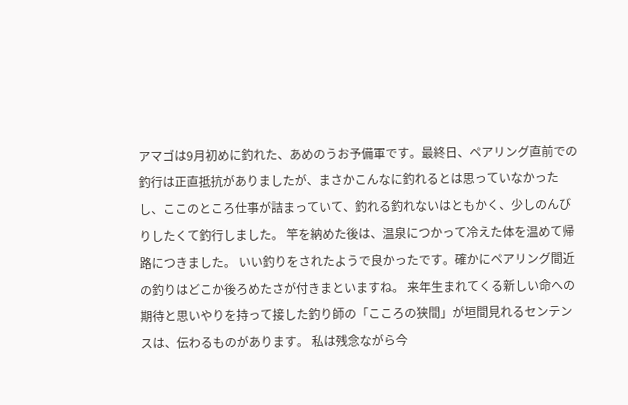アマゴは9月初めに釣れた、あめのうお予備軍です。最終日、ペアリング直前での釣行は正直抵抗がありましたが、まさかこんなに釣れるとは思っていなかったし、ここのところ仕事が詰まっていて、釣れる釣れないはともかく、少しのんびりしたくて釣行しました。 竿を納めた後は、温泉につかって冷えた体を温めて帰路につきました。 いい釣りをされたようで良かったです。確かにペアリング間近の釣りはどこか後ろめたさが付きまといますね。 来年生まれてくる新しい命への期待と思いやりを持って接した釣り師の「こころの狭間」が垣間見れるセンテンスは、伝わるものがあります。 私は残念ながら今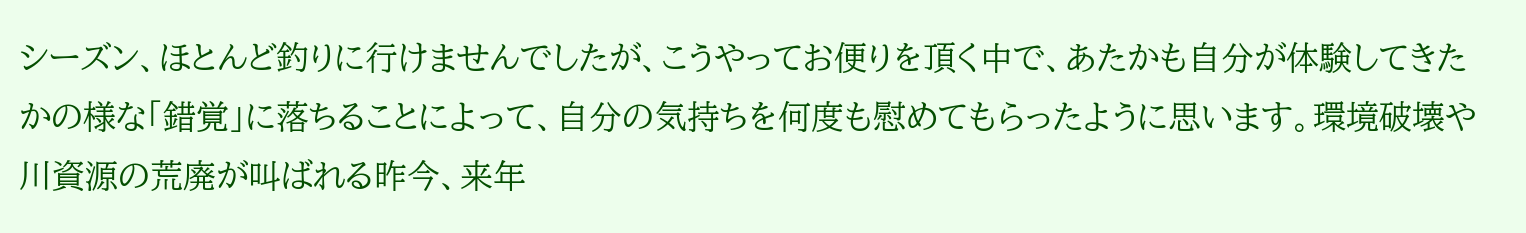シーズン、ほとんど釣りに行けませんでしたが、こうやってお便りを頂く中で、あたかも自分が体験してきたかの様な「錯覚」に落ちることによって、自分の気持ちを何度も慰めてもらったように思います。環境破壊や川資源の荒廃が叫ばれる昨今、来年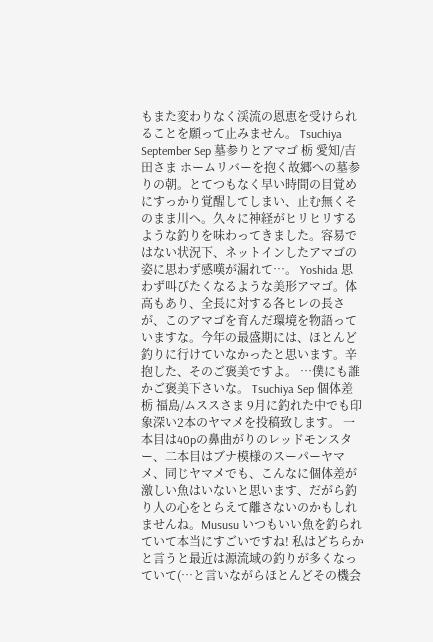もまた変わりなく渓流の恩恵を受けられることを願って止みません。 Tsuchiya September Sep 墓参りとアマゴ 栃 愛知/吉田さま ホームリバーを抱く故郷への墓参りの朝。とてつもなく早い時間の目覚めにすっかり覚醒してしまい、止む無くそのまま川へ。久々に神経がヒリヒリするような釣りを味わってきました。容易ではない状況下、ネットインしたアマゴの姿に思わず感嘆が漏れて…。 Yoshida 思わず叫びたくなるような美形アマゴ。体高もあり、全長に対する各ヒレの長さが、このアマゴを育んだ環境を物語っていますな。今年の最盛期には、ほとんど釣りに行けていなかったと思います。辛抱した、そのご褒美ですよ。 …僕にも誰かご褒美下さいな。 Tsuchiya Sep 個体差 栃 福島/ムススさま 9月に釣れた中でも印象深い2本のヤマメを投稿致します。 一本目は40pの鼻曲がりのレッドモンスター、二本目はブナ模様のスーパーヤマメ、同じヤマメでも、こんなに個体差が激しい魚はいないと思います、だがら釣り人の心をとらえて離さないのかもしれませんね。Mususu いつもいい魚を釣られていて本当にすごいですね! 私はどちらかと言うと最近は源流域の釣りが多くなっていて(…と言いながらほとんどその機会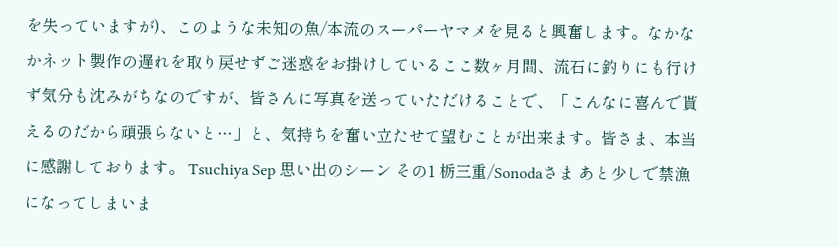を失っていますが)、このような未知の魚/本流のスーパーヤマメを見ると興奮します。なかなかネット製作の遅れを取り戻せずご迷惑をお掛けしているここ数ヶ月間、流石に釣りにも行けず気分も沈みがちなのですが、皆さんに写真を送っていただけることで、「こんなに喜んで貰えるのだから頑張らないと…」と、気持ちを奮い立たせて望むことが出来ます。皆さま、本当に感謝しております。 Tsuchiya Sep 思い出のシーン その1 栃三重/Sonodaさま あと少しで禁漁になってしまいま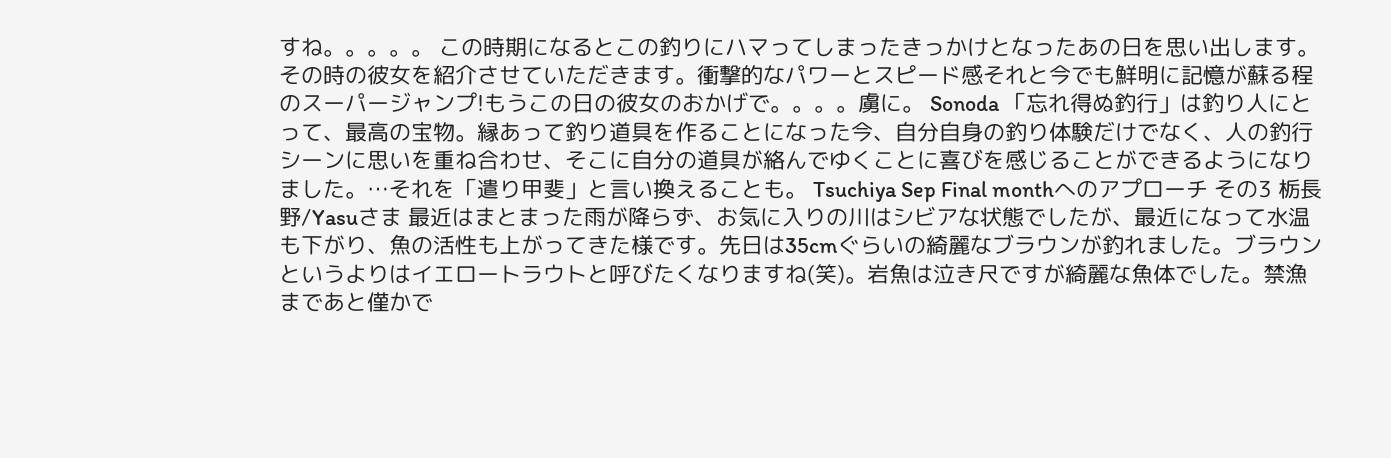すね。。。。。 この時期になるとこの釣りにハマってしまったきっかけとなったあの日を思い出します。その時の彼女を紹介させていただきます。衝撃的なパワーとスピード感それと今でも鮮明に記憶が蘇る程のスーパージャンプ!もうこの日の彼女のおかげで。。。。虜に。 Sonoda 「忘れ得ぬ釣行」は釣り人にとって、最高の宝物。縁あって釣り道具を作ることになった今、自分自身の釣り体験だけでなく、人の釣行シーンに思いを重ね合わせ、そこに自分の道具が絡んでゆくことに喜びを感じることができるようになりました。…それを「遣り甲斐」と言い換えることも。 Tsuchiya Sep Final monthへのアプローチ その3 栃長野/Yasuさま 最近はまとまった雨が降らず、お気に入りの川はシビアな状態でしたが、最近になって水温も下がり、魚の活性も上がってきた様です。先日は35cmぐらいの綺麗なブラウンが釣れました。ブラウンというよりはイエロートラウトと呼びたくなりますね(笑)。岩魚は泣き尺ですが綺麗な魚体でした。禁漁まであと僅かで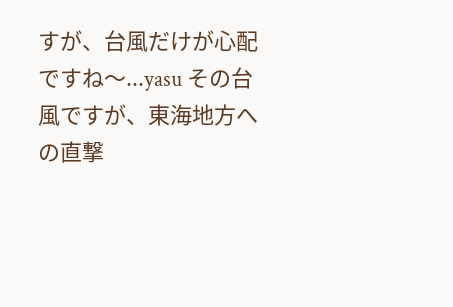すが、台風だけが心配ですね〜...yasu その台風ですが、東海地方への直撃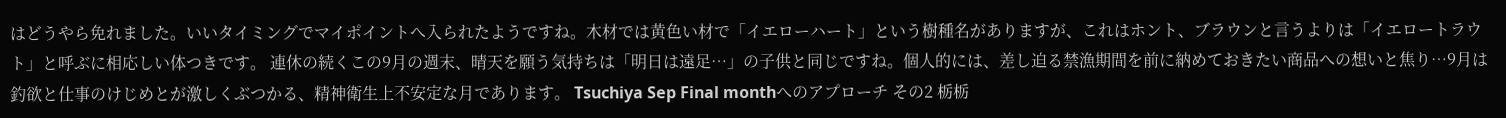はどうやら免れました。いいタイミングでマイポイントへ入られたようですね。木材では黄色い材で「イエローハート」という樹種名がありますが、これはホント、ブラウンと言うよりは「イエロートラウト」と呼ぶに相応しい体つきです。 連休の続くこの9月の週末、晴天を願う気持ちは「明日は遠足…」の子供と同じですね。個人的には、差し迫る禁漁期間を前に納めておきたい商品への想いと焦り…9月は釣欲と仕事のけじめとが激しくぶつかる、精神衛生上不安定な月であります。 Tsuchiya Sep Final monthへのアプローチ その2 栃栃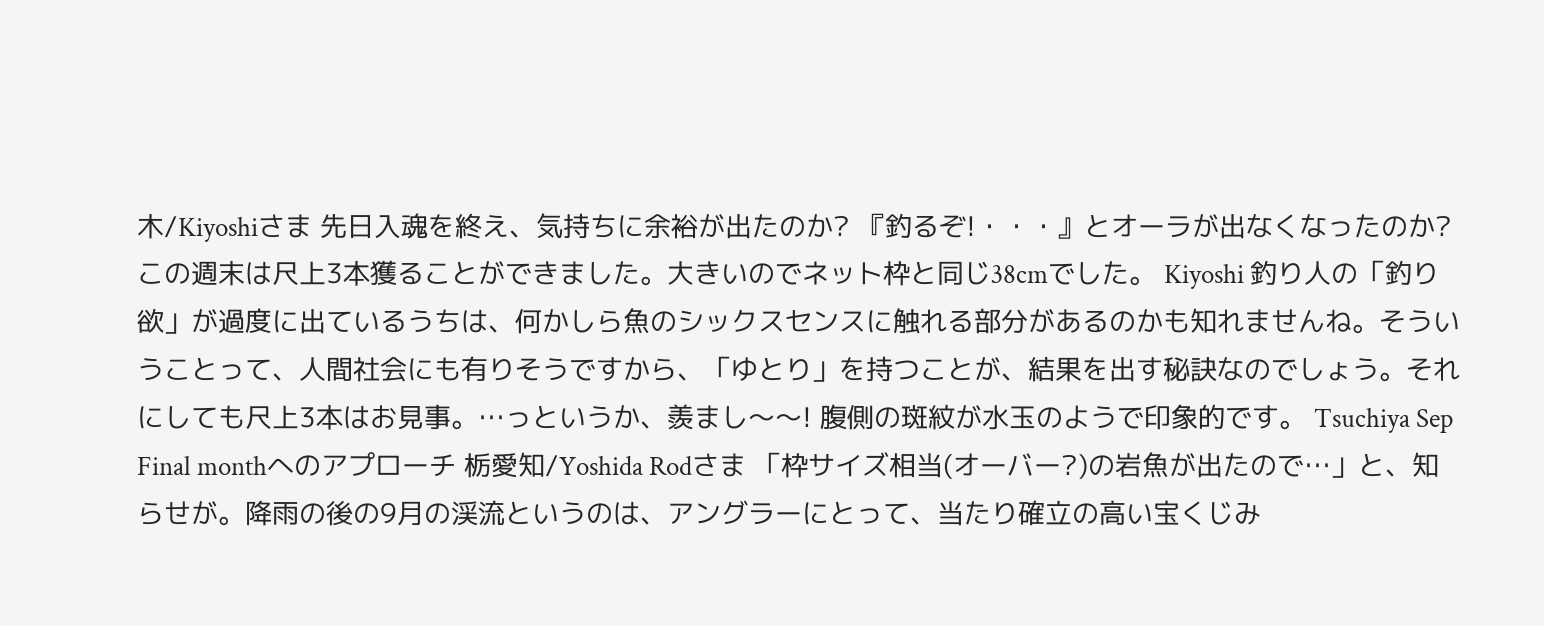木/Kiyoshiさま 先日入魂を終え、気持ちに余裕が出たのか? 『釣るぞ!・・・』とオーラが出なくなったのか? この週末は尺上3本獲ることができました。大きいのでネット枠と同じ38cmでした。 Kiyoshi 釣り人の「釣り欲」が過度に出ているうちは、何かしら魚のシックスセンスに触れる部分があるのかも知れませんね。そういうことって、人間社会にも有りそうですから、「ゆとり」を持つことが、結果を出す秘訣なのでしょう。それにしても尺上3本はお見事。…っというか、羨まし〜〜! 腹側の斑紋が水玉のようで印象的です。 Tsuchiya Sep Final monthへのアプローチ 栃愛知/Yoshida Rodさま 「枠サイズ相当(オーバー?)の岩魚が出たので…」と、知らせが。降雨の後の9月の渓流というのは、アングラーにとって、当たり確立の高い宝くじみ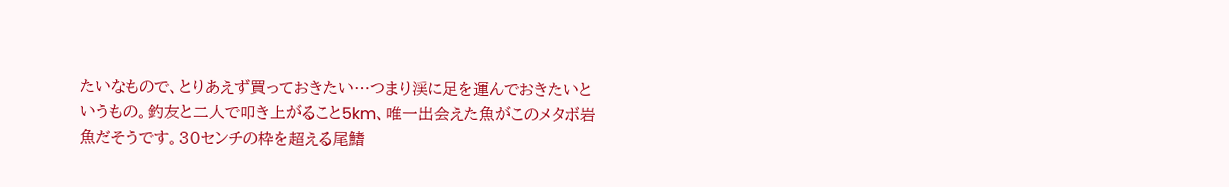たいなもので、とりあえず買っておきたい…つまり渓に足を運んでおきたいというもの。釣友と二人で叩き上がること5km、唯一出会えた魚がこのメタボ岩魚だそうです。30センチの枠を超える尾鰭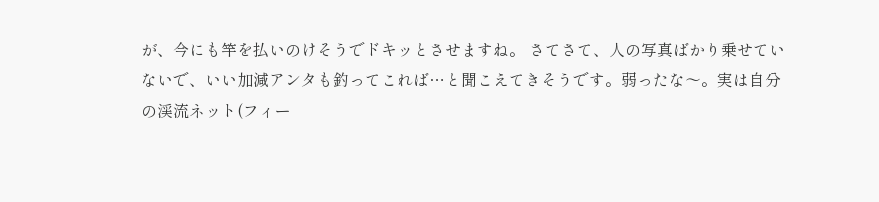が、今にも竿を払いのけそうでドキッとさせますね。 さてさて、人の写真ばかり乗せていないで、いい加減アンタも釣ってこれば…と聞こえてきそうです。弱ったな〜。実は自分の渓流ネット(フィー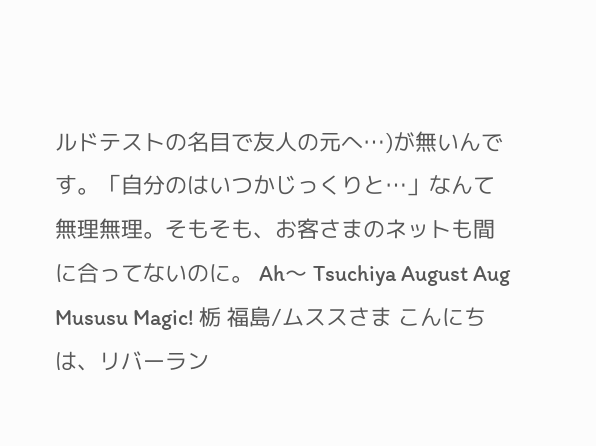ルドテストの名目で友人の元へ…)が無いんです。「自分のはいつかじっくりと…」なんて無理無理。そもそも、お客さまのネットも間に合ってないのに。 Ah〜 Tsuchiya August Aug Mususu Magic! 栃 福島/ムススさま こんにちは、リバーラン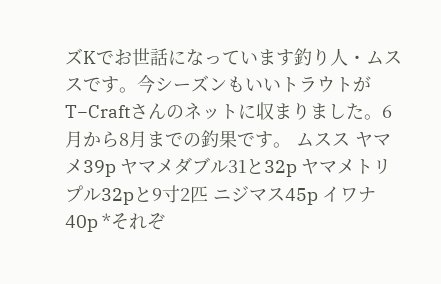ズKでお世話になっています釣り人・ムススです。今シーズンもいいトラウトがT−Craftさんのネットに収まりました。6月から8月までの釣果です。 ムスス ヤマメ39p ヤマメダブル31と32p ヤマメトリプル32pと9寸2匹 ニジマス45p イワナ40p *それぞ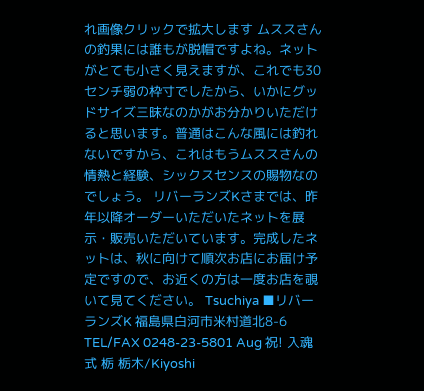れ画像クリックで拡大します ムススさんの釣果には誰もが脱帽ですよね。ネットがとても小さく見えますが、これでも30センチ弱の枠寸でしたから、いかにグッドサイズ三昧なのかがお分かりいただけると思います。普通はこんな風には釣れないですから、これはもうムススさんの情熱と経験、シックスセンスの賜物なのでしょう。 リバーランズKさまでは、昨年以降オーダーいただいたネットを展示・販売いただいています。完成したネットは、秋に向けて順次お店にお届け予定ですので、お近くの方は一度お店を覗いて見てください。 Tsuchiya ■リバーランズK 福島県白河市米村道北8-6 TEL/FAX 0248-23-5801 Aug 祝! 入魂式 栃 栃木/Kiyoshi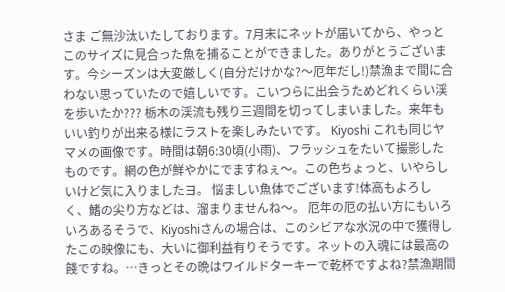さま ご無沙汰いたしております。7月末にネットが届いてから、やっとこのサイズに見合った魚を捕ることができました。ありがとうございます。今シーズンは大変厳しく(自分だけかな?〜厄年だし!)禁漁まで間に合わない思っていたので嬉しいです。こいつらに出会うためどれくらい渓を歩いたか??? 栃木の渓流も残り三週間を切ってしまいました。来年もいい釣りが出来る様にラストを楽しみたいです。 Kiyoshi これも同じヤマメの画像です。時間は朝6:30頃(小雨)、フラッシュをたいて撮影したものです。網の色が鮮やかにでますねぇ〜。この色ちょっと、いやらしいけど気に入りましたヨ。 悩ましい魚体でございます!体高もよろしく、鰭の尖り方などは、溜まりませんね〜。 厄年の厄の払い方にもいろいろあるそうで、Kiyoshiさんの場合は、このシビアな水況の中で獲得したこの映像にも、大いに御利益有りそうです。ネットの入魂には最高の餞ですね。…きっとその晩はワイルドターキーで乾杯ですよね?禁漁期間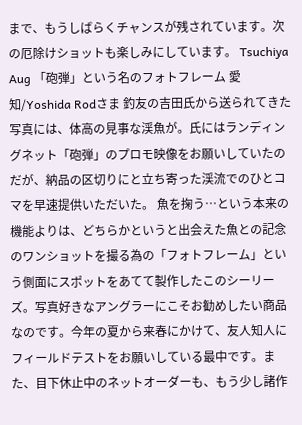まで、もうしばらくチャンスが残されています。次の厄除けショットも楽しみにしています。 Tsuchiya Aug 「砲弾」という名のフォトフレーム 愛知/Yoshida Rodさま 釣友の吉田氏から送られてきた写真には、体高の見事な渓魚が。氏にはランディングネット「砲弾」のプロモ映像をお願いしていたのだが、納品の区切りにと立ち寄った渓流でのひとコマを早速提供いただいた。 魚を掬う…という本来の機能よりは、どちらかというと出会えた魚との記念のワンショットを撮る為の「フォトフレーム」という側面にスポットをあてて製作したこのシーリーズ。写真好きなアングラーにこそお勧めしたい商品なのです。今年の夏から来春にかけて、友人知人にフィールドテストをお願いしている最中です。また、目下休止中のネットオーダーも、もう少し諸作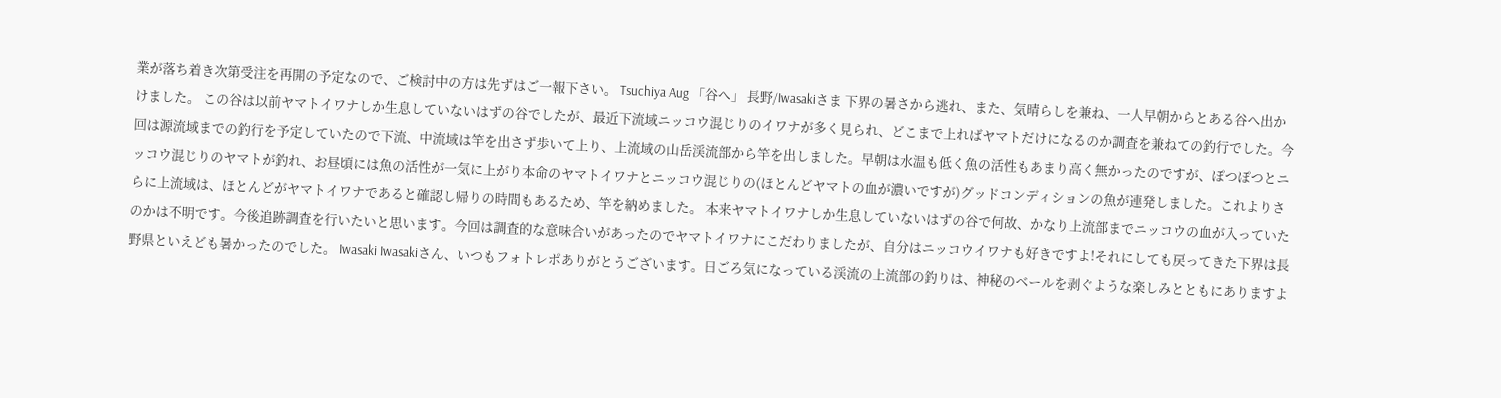業が落ち着き次第受注を再開の予定なので、ご検討中の方は先ずはご一報下さい。 Tsuchiya Aug 「谷へ」 長野/Iwasakiさま 下界の暑さから逃れ、また、気晴らしを兼ね、一人早朝からとある谷へ出かけました。 この谷は以前ヤマトイワナしか生息していないはずの谷でしたが、最近下流域ニッコウ混じりのイワナが多く見られ、どこまで上ればヤマトだけになるのか調査を兼ねての釣行でした。今回は源流域までの釣行を予定していたので下流、中流域は竿を出さず歩いて上り、上流域の山岳渓流部から竿を出しました。早朝は水温も低く魚の活性もあまり高く無かったのですが、ぽつぽつとニッコウ混じりのヤマトが釣れ、お昼頃には魚の活性が一気に上がり本命のヤマトイワナとニッコウ混じりの(ほとんどヤマトの血が濃いですが)グッドコンディションの魚が連発しました。これよりさらに上流域は、ほとんどがヤマトイワナであると確認し帰りの時間もあるため、竿を納めました。 本来ヤマトイワナしか生息していないはずの谷で何故、かなり上流部までニッコウの血が入っていたのかは不明です。今後追跡調査を行いたいと思います。今回は調査的な意味合いがあったのでヤマトイワナにこだわりましたが、自分はニッコウイワナも好きですよ!それにしても戻ってきた下界は長野県といえども暑かったのでした。 Iwasaki Iwasakiさん、いつもフォトレポありがとうございます。日ごろ気になっている渓流の上流部の釣りは、神秘のベールを剥ぐような楽しみとともにありますよ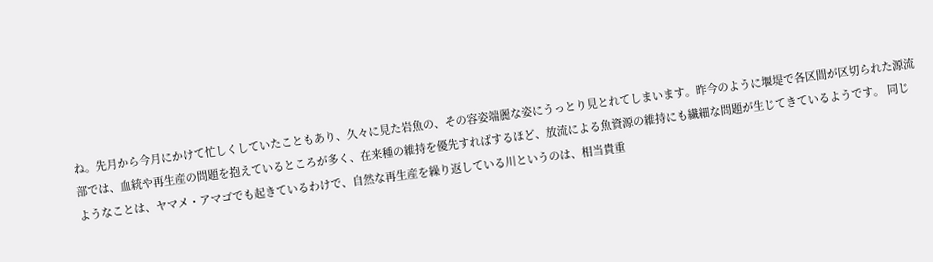ね。先月から今月にかけて忙しくしていたこともあり、久々に見た岩魚の、その容姿端麗な姿にうっとり見とれてしまいます。昨今のように堰堤で各区間が区切られた源流部では、血統や再生産の問題を抱えているところが多く、在来種の維持を優先すればするほど、放流による魚資源の維持にも繊細な問題が生じてきているようです。 同じようなことは、ヤマメ・アマゴでも起きているわけで、自然な再生産を繰り返している川というのは、相当貴重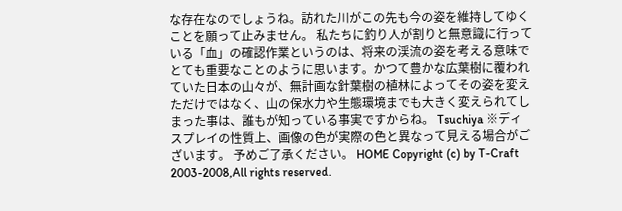な存在なのでしょうね。訪れた川がこの先も今の姿を維持してゆくことを願って止みません。 私たちに釣り人が割りと無意識に行っている「血」の確認作業というのは、将来の渓流の姿を考える意味でとても重要なことのように思います。かつて豊かな広葉樹に覆われていた日本の山々が、無計画な針葉樹の植林によってその姿を変えただけではなく、山の保水力や生態環境までも大きく変えられてしまった事は、誰もが知っている事実ですからね。 Tsuchiya ※ディスプレイの性質上、画像の色が実際の色と異なって見える場合がございます。 予めご了承ください。 HOME Copyright (c) by T-Craft 2003-2008,All rights reserved.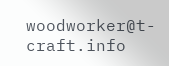woodworker@t-craft.info